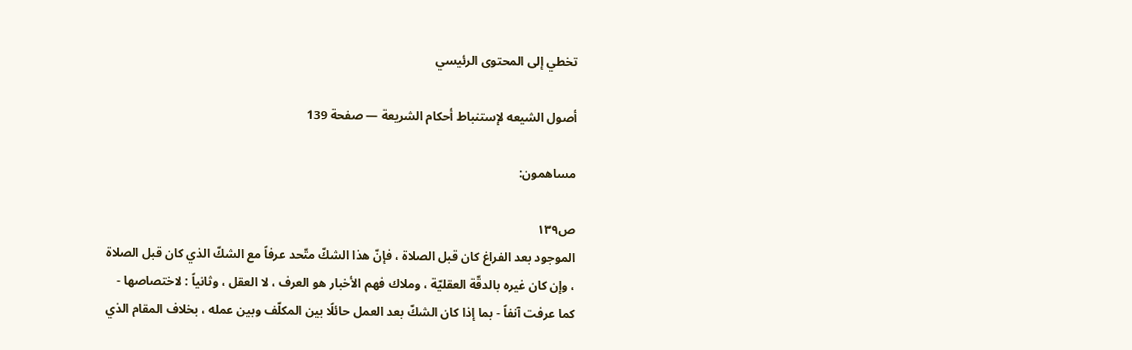تخطي إلى المحتوى الرئيسي

أصول الشيعه لإستنباط أحكام الشريعة — صفحة 139

مساهمون:

ص١٣٩
الموجود بعد الفراغ كان قبل الصلاة ، فإنّ هذا الشكّ متّحد عرفاً مع الشكّ الذي كان قبل الصلاة ، وإن كان غيره بالدقّة العقليّة ، وملاك فهم الأخبار هو العرف ، لا العقل ، وثانياً : لاختصاصها - كما عرفت آنفاً - بما إذا كان الشكّ بعد العمل حائلًا بين المكلّف وبين عمله ، بخلاف المقام الذي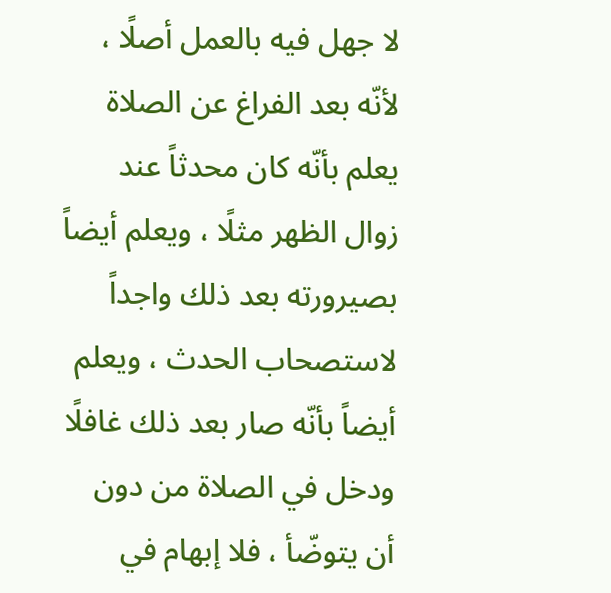لا جهل فيه بالعمل أصلًا ، لأنّه بعد الفراغ عن الصلاة يعلم بأنّه كان محدثاً عند زوال الظهر مثلًا ، ويعلم أيضاً بصيرورته بعد ذلك واجداً لاستصحاب الحدث ، ويعلم أيضاً بأنّه صار بعد ذلك غافلًا ودخل في الصلاة من دون أن يتوضّأ ، فلا إبهام في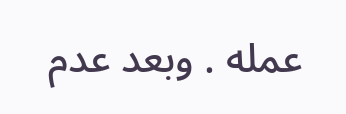عمله . وبعد عدم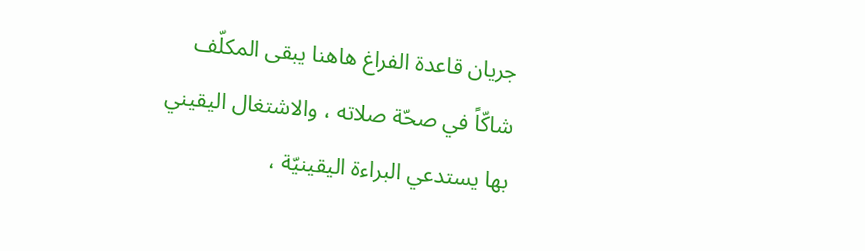جريان قاعدة الفراغ هاهنا يبقى المكلّف شاكّاً في صحّة صلاته ، والاشتغال اليقيني بها يستدعي البراءة اليقينيّة ،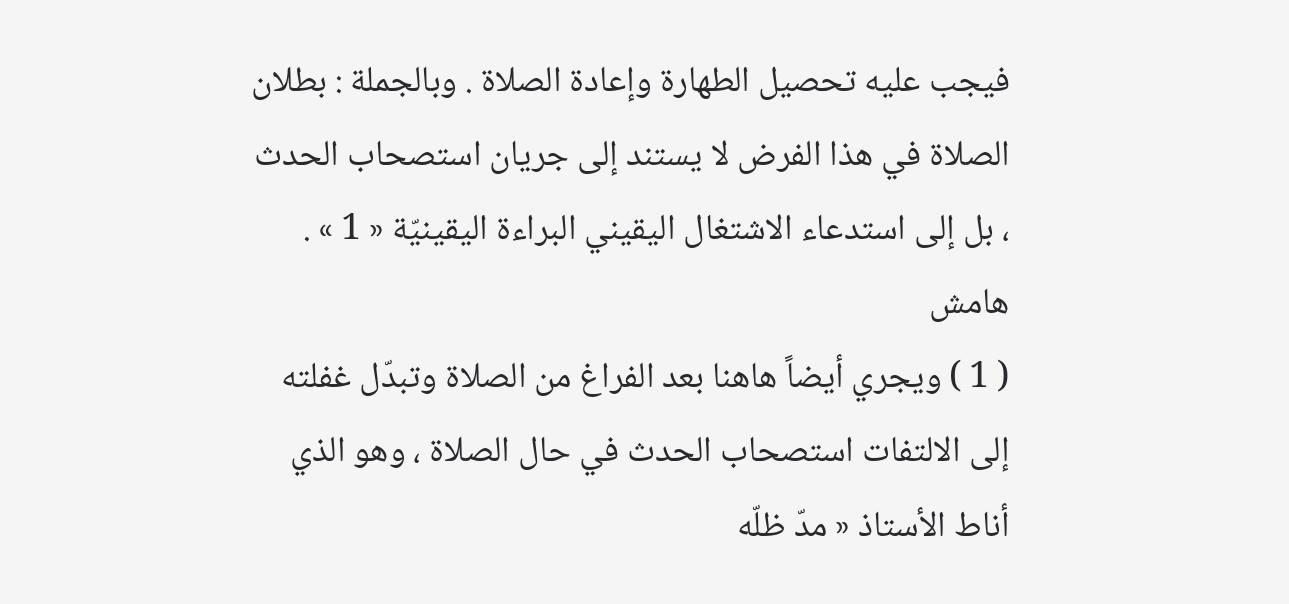فيجب عليه تحصيل الطهارة وإعادة الصلاة . وبالجملة : بطلان الصلاة في هذا الفرض لا يستند إلى جريان استصحاب الحدث ، بل إلى استدعاء الاشتغال اليقيني البراءة اليقينيّة « 1 » .
هامش
( 1 ) ويجري أيضاً هاهنا بعد الفراغ من الصلاة وتبدّل غفلته إلى الالتفات استصحاب الحدث في حال الصلاة ، وهو الذي أناط الأستاذ « مدّ ظلّه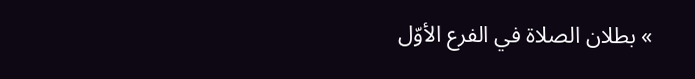» بطلان الصلاة في الفرع الأوّل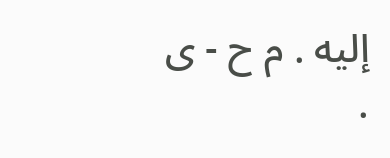إليه . م ح - ى .